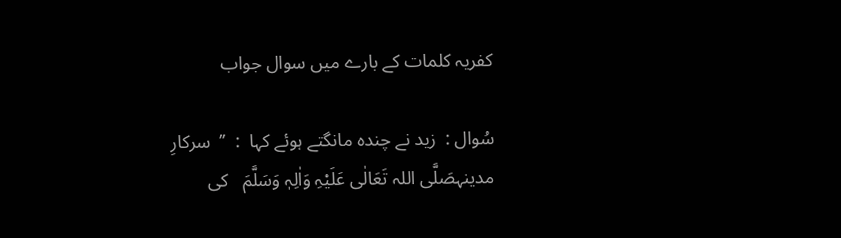کفریہ کلمات کے بارے میں سوال جواب

سُوال :  زید نے چندہ مانگتے ہوئے کہا  :  ’’  سرکارِ مدینہصَلَّی اللہ تَعَالٰی عَلَیْہِ وَاٰلِہٖ وَسَلَّمَ   کی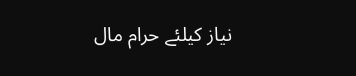نیاز کیلئے حرام مال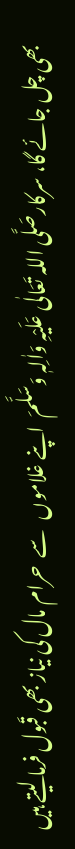بھی چل جائے گا، سرکارصَلَّی اللہ تَعَالٰی عَلَیْہِ وَاٰلِہٖ وَسَلَّمَ  اپنے غلاموں   سے  حرام مال کی نیاز بھی قَبول فرما لیتے ہیں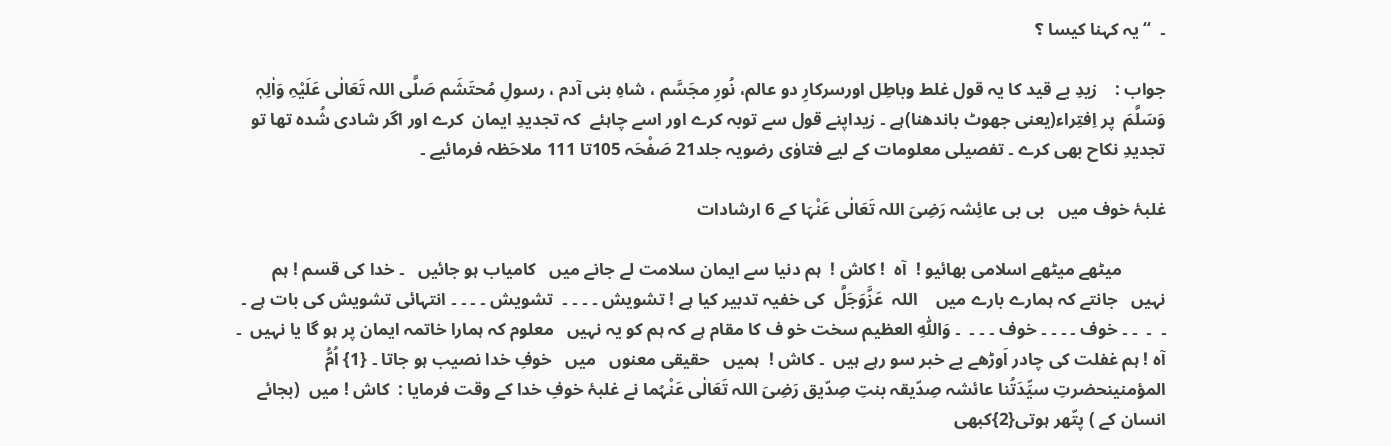۔  ‘‘ یہ کہنا کیسا ؟

جواب :    زیدِ بے قید کا یہ قول غلط وباطِل اورسرکارِ دو عالم، نُورِ مجَسَّم ، شاہِ بنی آدم ، رسولِ مُحتَشَم صَلَّی اللہ تَعَالٰی عَلَیْہِ وَاٰلِہٖ وَسَلَّمَ  پر اِفتِراء(یعنی جھوٹ باندھنا)ہے ۔ زیداپنے قول سے توبہ کرے اور اسے چاہئے  کہ تجدیدِ ایمان  کرے اور اگر شادی شُدہ تھا تو تجدیدِ نکاح بھی کرے ۔ تفصیلی معلومات کے لیے فتاوٰی رضویہ جلد21 صَفْحَہ 105تا 111 ملاحَظہ فرمائیے ۔

غلبۂ خوف میں   بی بی عائِشہ رَضِیَ اللہ تَعَالٰی عَنْہَا کے 6 ارشادات

          میٹھے میٹھے اسلامی بھائیو !  آہ  ! کاش !  ہم دنیا سے ایمان سلامت لے جانے میں   کامیاب ہو جائیں   ۔ خدا کی قسم ! ہم نہیں   جانتے کہ ہمارے بارے میں    اللہ  عَزَّوَجَلَّ  کی خفیہ تدبیر کیا ہے ! تشویش ۔ ۔ ۔ ۔  تشویش ۔ ۔ ۔ ۔ انتہائی تشویش کی بات ہے ۔  ۔  ۔  ۔ ۔ خوف ۔ ۔ ۔ ۔ خوف ۔ ۔ ۔  ۔ وَاللّٰہِ العظیم سخت خو ف کا مقام ہے کہ ہم کو یہ نہیں   معلوم کہ ہمارا خاتمہ ایمان پر ہو گا یا نہیں  ۔ آہ ! ہم غفلت کی چادر اَوڑھے بے خبر سو رہے ہیں  ۔ کاش !  ہمیں   حقیقی معنوں   میں   خوفِ خدا نصیب ہو جاتا ۔ {1} اُمُّ المؤمنینحضرتِ سیِّدَتُنا عائشہ صِدّیقہ بنتِ صِدّیق رَضِیَ اللہ تَعَالٰی عَنْہُما نے غلبۂ خوفِ خدا کے وقت فرمایا :  کاش ! میں  (بجائے انسان کے ) پتّھر ہوتی{2}کبھی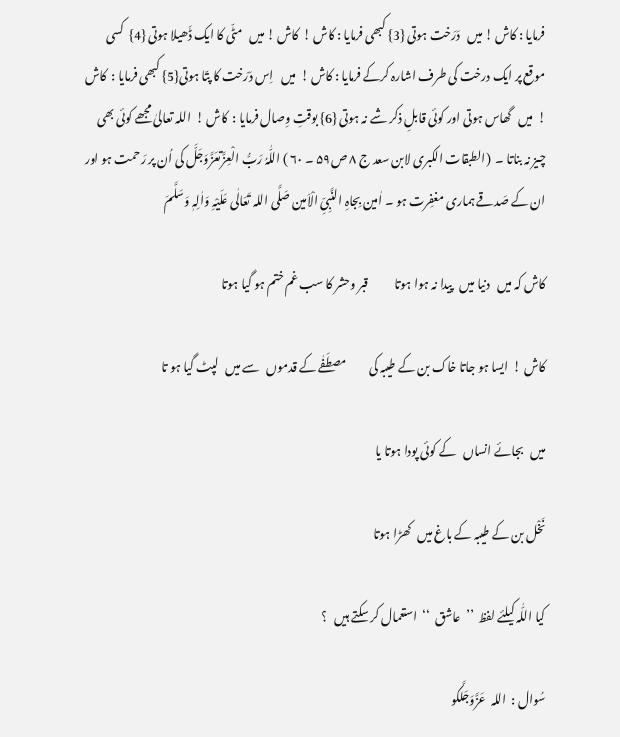فرمایا : کاش ! میں   دَرَخت ہوتی {3} کبھی فرمایا : کاش !  کاش ! میں   مٹّی کا ایک ڈَھیلا ہوتی {4}  کسی موقع پر ایک درخت کی طرف اشارہ کرکے فرمایا : کاش !  میں   اِس دَرَخت کا پتّا ہوتی{5} کبھی فرمایا :  کاش !  میں   گھاس ہوتی اور کوئی قابلِ ذکر شے نہ ہوتی {6} بوقتِ وِصال فرمایا :  کاش !  اللہ تعالیٰ مجھے کوئی بھی چیز نہ بناتا ۔  (الطبقات الکبری لابن سعد ج ۸ ص۵۹ ۔ ۶۰ ) اللّٰہُ رَبُّ الْعِزَّتعَزَّوَجَلَّ کی اُن پر رَحمت ہو اور ان کے صَدقے ہماری مغفِرت ہو ۔ اٰمین بِجاہِ النَّبِیِّ الْاَمین صَلَّی اللہ تَعَالٰی عَلَیْہِ وَاٰلِہٖ وَسَلَّمَ

کاش کہ میں   دنیا میں   پیدا نہ ہوا ہوتا           قبر وحشر کا سب غم ختم ہو گیا ہوتا

کاش !  ایسا ہو جاتا خاک بن کے طیبہ کی          مصطَفٰے کے قدموں   سے میں   لپٹ گیا ہو تا

میں   بجائے انساں   کے کوئی پودا ہوتا یا

نَخْل بن کے طیبہ کے باغ میں   کھڑا ہوتا

کیا اللّٰہ کیلئے لفظ  ’’  عاشق  ‘‘  استعمال کر سکتے ہیں   ؟

سُوال :  اللہ  عَزَّوَجَلَّکو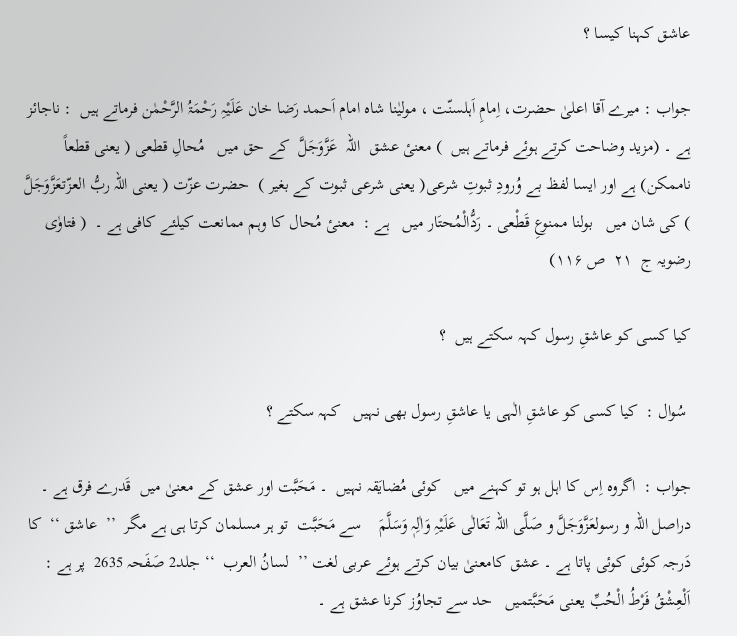عاشق کہنا کیسا ؟

جواب : میرے آقا اعلیٰ حضرت، اِمامِ اَہلسنّت ، مولیٰنا شاہ امام اَحمد رَضا خان عَلَیْہِ رَحْمَۃُ الرَّحْمٰن فرماتے ہیں  : ناجائز ہے ۔ (مزید وضاحت کرتے ہوئے فرماتے ہیں  ) معنیٔ عشق  اللہ  عَزَّوَجَلَّ  کے حق میں   مُحالِ قطعی ( یعنی قطعاً ناممکن) ہے اور ایسا لفظ بے وُرودِ ثبوتِ شرعی( یعنی شرعی ثبوت کے بغیر )  حضرت عزّت ( یعنی اللہ ربُّ العزّتعَزَّوَجَلَّ ) کی شان میں   بولنا ممنوعِ قَطْعی ۔ رَدُّالْمُحتَار میں   ہے :  معنیٔ مُحال کا وہم ممانعت کیلئے کافی ہے ۔  ( فتاوٰی رضویہ ج  ۲۱  ص ۱۱۶)

کیا کسی کو عاشقِ رسول کہہ سکتے ہیں  ؟

 سُوال :  کیا کسی کو عاشقِ الٰہی یا عاشقِ رسول بھی نہیں   کہہ سکتے ؟

جواب :  اگروہ اِس کا اہل ہو تو کہنے میں   کوئی مُضایَقہ نہیں  ۔ مَحَبَّت اور عشق کے معنیٰ میں  قَدرے فرق ہے ۔  دراصل اللہ و رسولعَزَّوَجَلَّ و صَلَّی اللہ تَعَالٰی عَلَیْہِ وَاٰلِہٖ وَسَلَّمَ    سے مَحَبَّت  تو ہر مسلمان کرتا ہی ہے مگر  ’’  عاشق ‘‘  کا دَرجہ کوئی کوئی پاتا ہے ۔ عشق کامعنیٰ بیان کرتے ہوئے عربی لغت ’’  لسانُ العرب  ‘‘ جلد2 صَفَحہ 2635  پر ہے :  اَلْعِشْقُ فَرْطُ الْحُبِّ یعنی مَحَبَّتمیں   حد سے تجاوُز کرنا عشق ہے ۔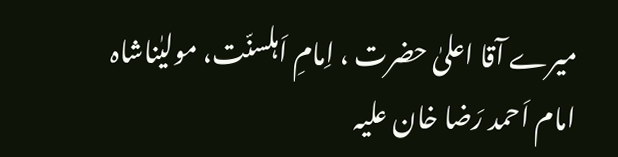میرے آقا اعلیٰ حضرت ، اِمامِ اَہلسنّت، مولیٰناشاہ امام اَحمد رَضا خان علیہ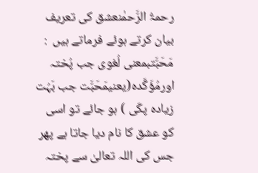رحمۃُ الرَّحمٰنعشق کی تعریف بیان کرتے ہوئے فرماتے ہیں  : مَحَبَّتبمعنی لُغوی جب پُختہ اورمُؤَکَّدہ(یعنیمَحَبَّت جب بَہُت زیادہ پکّی ) ہو جائے تو اسی کو عشق کا نام دیا جاتا ہے پھر جس کی اللہ تعالیٰ سے پختہ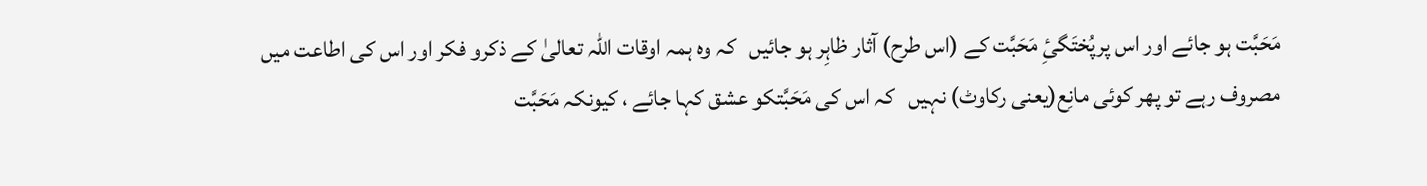مَحَبَّت ہو جائے اور اس پرپُختَگیِٔ مَحَبَّت کے (اس طرح) آثار ظاہِر ہو جائیں   کہ وہ ہمہ اوقات اللہ تعالیٰ کے ذکرو فکر اور اس کی اطاعت میں   مصروف رہے تو پھر کوئی مانِع(یعنی رکاوٹ) نہیں   کہ اس کی مَحَبَّتکو عشق کہا جائے ، کیونکہ مَحَبَّت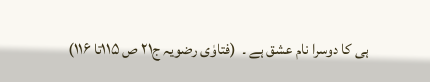ہی کا دوسرا نام عشق ہے ۔  (فتاوٰی رضویہ ج۲۱ ص ۱۱۵تا ۱۱۶)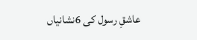عاشقِ رسول کی 6نشانیاں